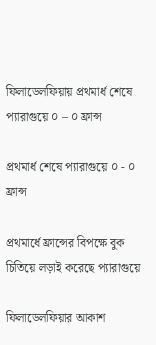ফিলাডেলফিয়ায় প্রথমার্ধ শেষে প্যারাগুয়ে ০ – ০ ফ্রান্স

প্রথমার্ধ শেষে প্যারাগুয়ে ০ - ০ ফ্রান্স

প্রথমার্ধে ফ্রান্সের বিপক্ষে বুক চিতিয়ে লড়াই করেছে প্যারাগুয়ে

ফিলাডেলফিয়ার আকাশ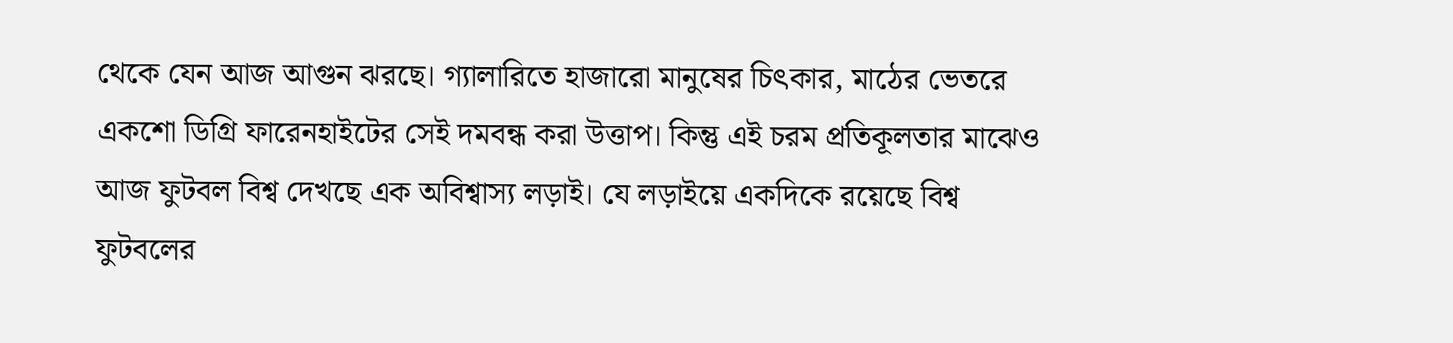থেকে যেন আজ আগুন ঝরছে। গ্যালারিতে হাজারো মানুষের চিৎকার, মাঠের ভেতরে একশো ডিগ্রি ফারেনহাইটের সেই দমবন্ধ করা উত্তাপ। কিন্তু এই চরম প্রতিকূলতার মাঝেও আজ ফুটবল বিশ্ব দেখছে এক অবিশ্বাস্য লড়াই। যে লড়াইয়ে একদিকে রয়েছে বিশ্ব ফুটবলের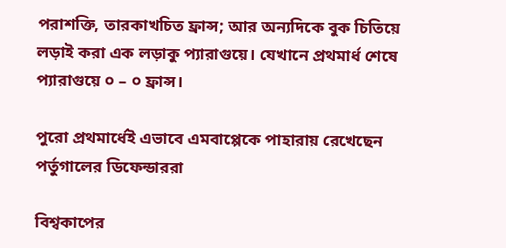পরাশক্তি, তারকাখচিত ফ্রান্স; আর অন্যদিকে বুক চিতিয়ে লড়াই করা এক লড়াকু প্যারাগুয়ে। যেখানে প্রথমার্ধ শেষে প্যারাগুয়ে ০ – ০ ফ্রান্স।

পুরো প্রথমার্ধেই এভাবে এমবাপ্পেকে পাহারায় রেখেছেন পর্তুগালের ডিফেন্ডাররা

বিশ্বকাপের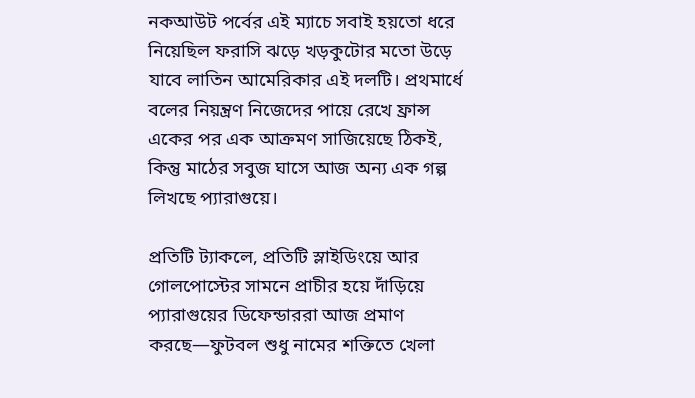নকআউট পর্বের এই ম্যাচে সবাই হয়তো ধরে নিয়েছিল ফরাসি ঝড়ে খড়কুটোর মতো উড়ে যাবে লাতিন আমেরিকার এই দলটি। প্রথমার্ধে বলের নিয়ন্ত্রণ নিজেদের পায়ে রেখে ফ্রান্স একের পর এক আক্রমণ সাজিয়েছে ঠিকই, কিন্তু মাঠের সবুজ ঘাসে আজ অন্য এক গল্প লিখছে প্যারাগুয়ে।

প্রতিটি ট্যাকলে, প্রতিটি স্লাইডিংয়ে আর গোলপোস্টের সামনে প্রাচীর হয়ে দাঁড়িয়ে প্যারাগুয়ের ডিফেন্ডাররা আজ প্রমাণ করছে—ফুটবল শুধু নামের শক্তিতে খেলা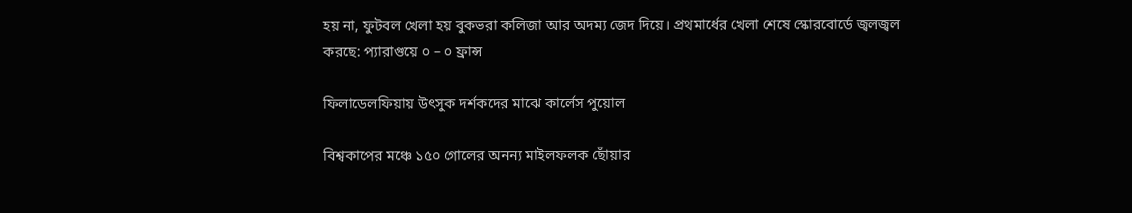হয় না, ফুটবল খেলা হয় বুকভরা কলিজা আর অদম্য জেদ দিয়ে। প্রথমার্ধের খেলা শেষে স্কোরবোর্ডে জ্বলজ্বল করছে: প্যারাগুয়ে ০ – ০ ফ্রান্স

ফিলাডেলফিয়ায় উৎসুক দর্শকদের মাঝে কার্লেস পুয়োল

বিশ্বকাপের মঞ্চে ১৫০ গোলের অনন্য মাইলফলক ছোঁয়ার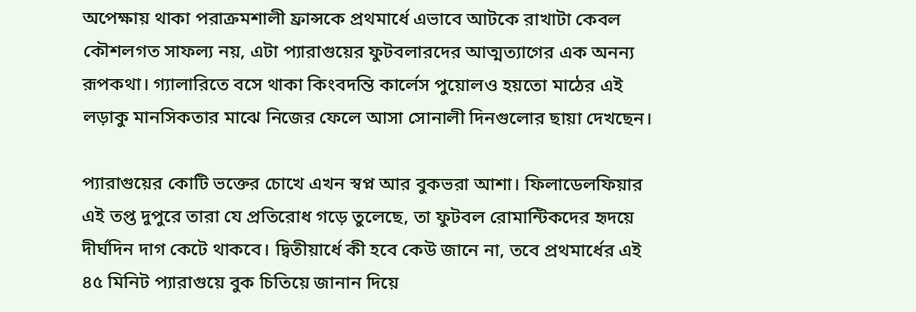অপেক্ষায় থাকা পরাক্রমশালী ফ্রান্সকে প্রথমার্ধে এভাবে আটকে রাখাটা কেবল কৌশলগত সাফল্য নয়, এটা প্যারাগুয়ের ফুটবলারদের আত্মত্যাগের এক অনন্য রূপকথা। গ্যালারিতে বসে থাকা কিংবদন্তি কার্লেস পুয়োলও হয়তো মাঠের এই লড়াকু মানসিকতার মাঝে নিজের ফেলে আসা সোনালী দিনগুলোর ছায়া দেখছেন।

প্যারাগুয়ের কোটি ভক্তের চোখে এখন স্বপ্ন আর বুকভরা আশা। ফিলাডেলফিয়ার এই তপ্ত দুপুরে তারা যে প্রতিরোধ গড়ে তুলেছে, তা ফুটবল রোমান্টিকদের হৃদয়ে দীর্ঘদিন দাগ কেটে থাকবে। দ্বিতীয়ার্ধে কী হবে কেউ জানে না, তবে প্রথমার্ধের এই ৪৫ মিনিট প্যারাগুয়ে বুক চিতিয়ে জানান দিয়ে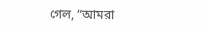গেল, “আমরা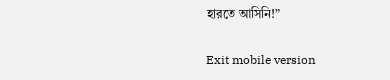হারতে আসিনি!”

Exit mobile version